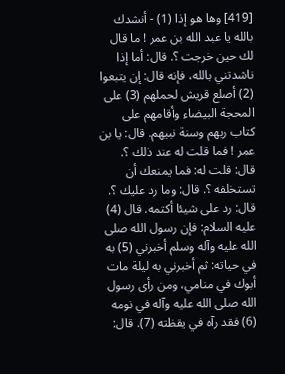[419] وها هو إذا (1) - أنشدك بالله يا عبد الله بن عمر ! ما قال لك حين خرجت ؟. قال: أما إذا ناشدتني بالله، فإنه قال: إن يتبعوا (2) أصلع قريش لحملهم (3) على المحجة البيضاء وأقامهم على كتاب ربهم وسنة نبيهم. قال: يا بن عمر ! فما قلت له عند ذلك ؟. قال: قلت له: فما يمنعك أن تستخلفه ؟. قال: وما رد عليك ؟. قال: رد على شيئا أكتمه. قال (4) عليه السلام: فإن رسول الله صلى الله عليه وآله وسلم أخبرني (5) به في حياته: ثم أخبرني به ليلة مات أبوك في منامي، ومن رأى رسول الله صلى الله عليه وآله في نومه (6) فقد رآه في يقظته (7). قال: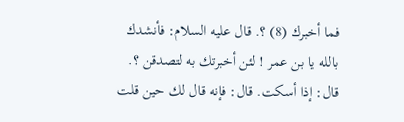فما أخبرك (8) ؟. قال عليه السلام: فأنشدك بالله يا بن عمر ! لئن أخبرتك به لتصدقن ؟. قال: إذا أسكت. قال: فإنه قال لك حين قلت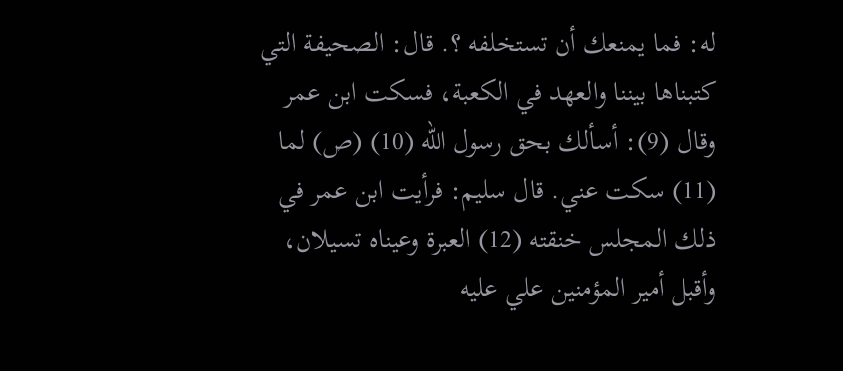له: فما يمنعك أن تستخلفه ؟. قال: الصحيفة التي كتبناها بيننا والعهد في الكعبة، فسكت ابن عمر وقال (9): أسألك بحق رسول الله (10) (ص) لما (11) سكت عني. قال سليم: فرأيت ابن عمر في ذلك المجلس خنقته (12) العبرة وعيناه تسيلان، وأقبل أمير المؤمنين علي عليه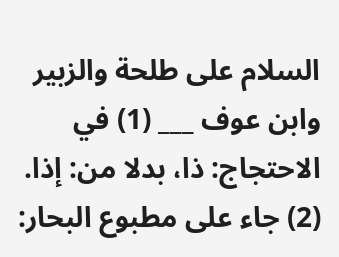السلام على طلحة والزبير وابن عوف ___ (1) في الاحتجاج: ذا، بدلا من: إذا. (2) جاء على مطبوع البحار: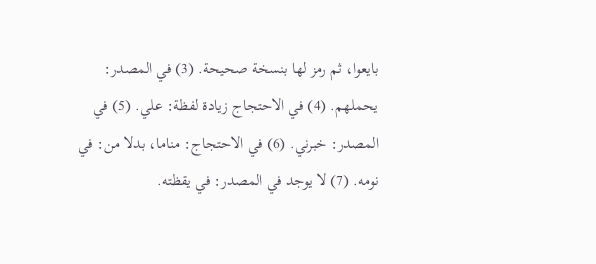بايعوا، ثم رمز لها بنسخة صحيحة. (3) في المصدر: يحملهم. (4) في الاحتجاج زيادة لفظة: علي. (5) في المصدر: خبرني. (6) في الاحتجاج: مناما، بدلا من: في نومه. (7) لا يوجد في المصدر: في يقظته.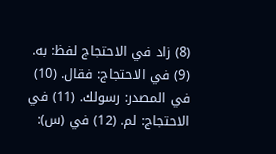(8) زاد في الاحتجاج لفظ: به. (9) في الاحتجاج: فقال. (10) في المصدر: رسولك. (11) في الاحتجاج: لم. (12) في (س):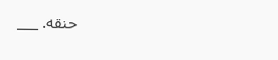حنقه. ___